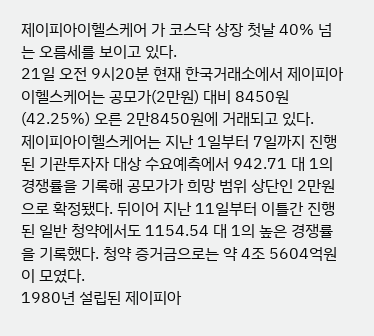제이피아이헬스케어 가 코스닥 상장 첫날 40% 넘는 오름세를 보이고 있다.
21일 오전 9시20분 현재 한국거래소에서 제이피아이헬스케어는 공모가(2만원) 대비 8450원(42.25%) 오른 2만8450원에 거래되고 있다.
제이피아이헬스케어는 지난 1일부터 7일까지 진행된 기관투자자 대상 수요예측에서 942.71 대 1의 경쟁률을 기록해 공모가가 희망 범위 상단인 2만원으로 확정됐다. 뒤이어 지난 11일부터 이틀간 진행된 일반 청약에서도 1154.54 대 1의 높은 경쟁률을 기록했다. 청약 증거금으로는 약 4조 5604억원이 모였다.
1980년 설립된 제이피아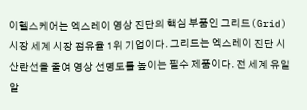이헬스케어는 엑스레이 영상 진단의 핵심 부품인 그리드(Grid) 시장 세계 시장 점유율 1위 기업이다. 그리드는 엑스레이 진단 시 산란선을 줄여 영상 선명도를 높이는 필수 제품이다. 전 세계 유일 알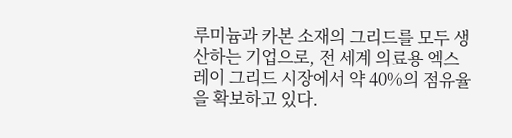루미늄과 카본 소재의 그리드를 모두 생산하는 기업으로, 전 세계 의료용 엑스레이 그리드 시장에서 약 40%의 점유율을 확보하고 있다.